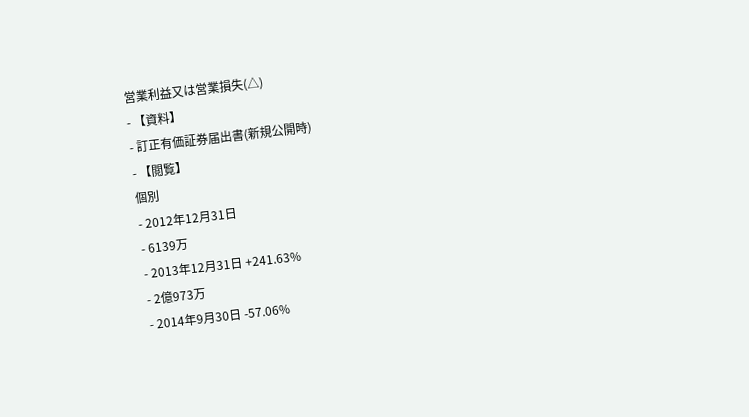営業利益又は営業損失(△)
- 【資料】
- 訂正有価証券届出書(新規公開時)
- 【閲覧】
個別
- 2012年12月31日
- 6139万
- 2013年12月31日 +241.63%
- 2億973万
- 2014年9月30日 -57.06%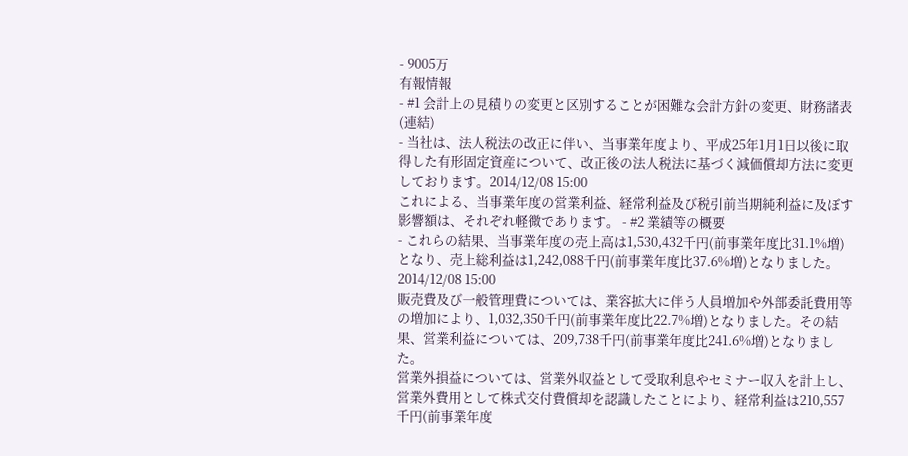- 9005万
有報情報
- #1 会計上の見積りの変更と区別することが困難な会計方針の変更、財務諸表(連結)
- 当社は、法人税法の改正に伴い、当事業年度より、平成25年1月1日以後に取得した有形固定資産について、改正後の法人税法に基づく減価償却方法に変更しております。2014/12/08 15:00
これによる、当事業年度の営業利益、経常利益及び税引前当期純利益に及ぼす影響額は、それぞれ軽微であります。 - #2 業績等の概要
- これらの結果、当事業年度の売上高は1,530,432千円(前事業年度比31.1%増)となり、売上総利益は1,242,088千円(前事業年度比37.6%増)となりました。2014/12/08 15:00
販売費及び一般管理費については、業容拡大に伴う人員増加や外部委託費用等の増加により、1,032,350千円(前事業年度比22.7%増)となりました。その結果、営業利益については、209,738千円(前事業年度比241.6%増)となりました。
営業外損益については、営業外収益として受取利息やセミナー収入を計上し、営業外費用として株式交付費償却を認識したことにより、経常利益は210,557千円(前事業年度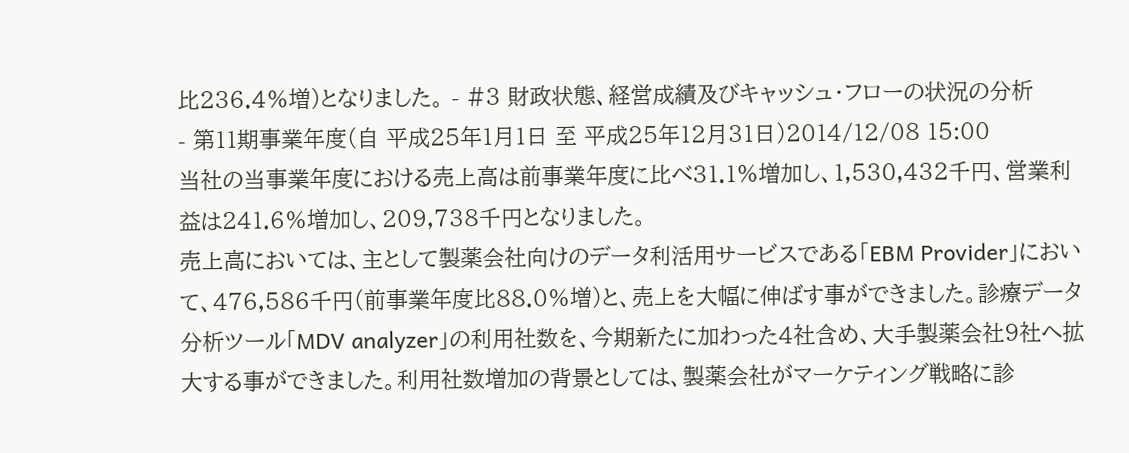比236.4%増)となりました。 - #3 財政状態、経営成績及びキャッシュ・フローの状況の分析
- 第11期事業年度(自 平成25年1月1日 至 平成25年12月31日)2014/12/08 15:00
当社の当事業年度における売上高は前事業年度に比べ31.1%増加し、1,530,432千円、営業利益は241.6%増加し、209,738千円となりました。
売上高においては、主として製薬会社向けのデータ利活用サービスである「EBM Provider」において、476,586千円(前事業年度比88.0%増)と、売上を大幅に伸ばす事ができました。診療データ分析ツール「MDV analyzer」の利用社数を、今期新たに加わった4社含め、大手製薬会社9社へ拡大する事ができました。利用社数増加の背景としては、製薬会社がマーケティング戦略に診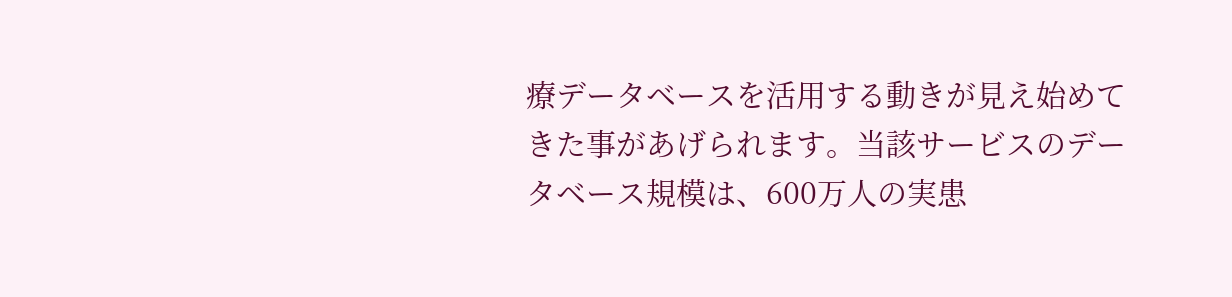療データベースを活用する動きが見え始めてきた事があげられます。当該サービスのデータベース規模は、600万人の実患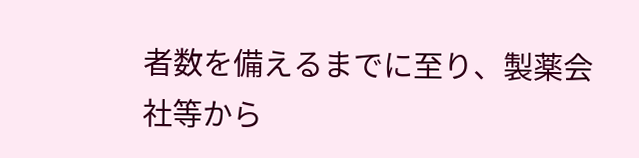者数を備えるまでに至り、製薬会社等から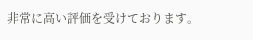非常に高い評価を受けております。